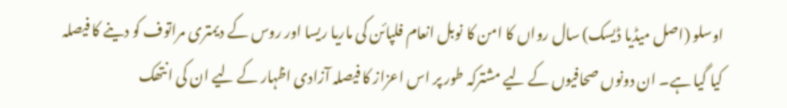اوسلو (اصل میڈیا ڈیسک) سال رواں کا امن کا نوبل انعام فلپائن کی ماریا ریسا اور روس کے دیمتری مراتوف کو دینے کا فیصلہ کیا گیا ہے۔ ان دونوں صحافیوں کے لیے مشترکہ طور پر اس اعزاز کا فیصلہ آزادی اظہار کے لیے ان کی انتھک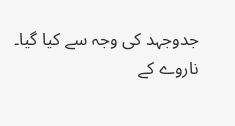جدوجہد کی وجہ سے کیا گیا۔
ناروے کے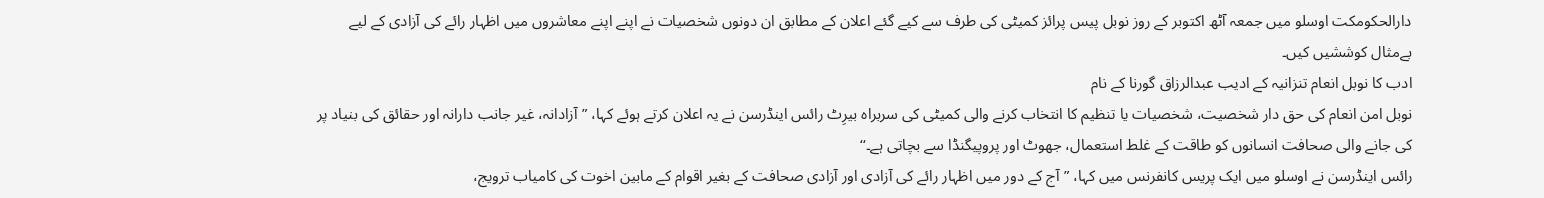دارالحکومکت اوسلو میں جمعہ آٹھ اکتوبر کے روز نوبل پیس پرائز کمیٹی کی طرف سے کیے گئے اعلان کے مطابق ان دونوں شخصیات نے اپنے اپنے معاشروں میں اظہار رائے کی آزادی کے لیے بےمثال کوششیں کیں۔
ادب کا نوبل انعام تنزانیہ کے ادیب عبدالرزاق گورنا کے نام
نوبل امن انعام کی حق دار شخصیت، شخصیات یا تنظیم کا انتخاب کرنے والی کمیٹی کی سربراہ بیرِٹ رائس اینڈرسن نے یہ اعلان کرتے ہوئے کہا، ”آزادانہ، غیر جانب دارانہ اور حقائق کی بنیاد پر کی جانے والی صحافت انسانوں کو طاقت کے غلط استعمال، جھوٹ اور پروپیگنڈا سے بچاتی ہے۔‘‘
رائس اینڈرسن نے اوسلو میں ایک پریس کانفرنس میں کہا، ”آج کے دور میں اظہار رائے کی آزادی اور آزادی صحافت کے بغیر اقوام کے مابین اخوت کی کامیاب ترویج،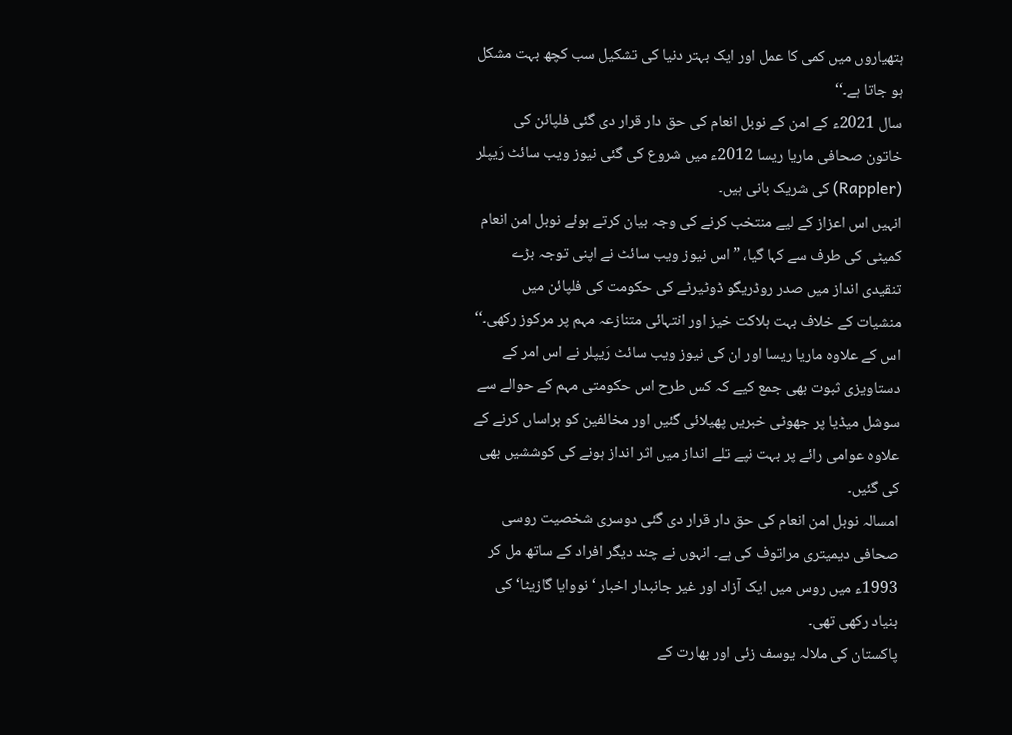ہتھیاروں میں کمی کا عمل اور ایک بہتر دنیا کی تشکیل سب کچھ بہت مشکل ہو جاتا ہے۔‘‘
سال 2021ء کے امن کے نوبل انعام کی حق دار قرار دی گئی فلپائن کی خاتون صحافی ماریا ریسا 2012ء میں شروع کی گئی نیوز ویب سائٹ رَیپلر (Rappler) کی شریک بانی ہیں۔
انہیں اس اعزاز کے لیے منتخب کرنے کی وجہ بیان کرتے ہوئے نوبل امن انعام کمیٹی کی طرف سے کہا گیا، ”اس نیوز ویب سائٹ نے اپنی توجہ بڑے تنقیدی انداز میں صدر روڈریگو ڈوٹیرٹے کی حکومت کی فلپائن میں منشیات کے خلاف بہت ہلاکت خیز اور انتہائی متنازعہ مہم پر مرکوز رکھی۔‘‘
اس کے علاوہ ماریا ریسا اور ان کی نیوز ویب سائٹ رَیپلر نے اس امر کے دستاویزی ثبوت بھی جمع کیے کہ کس طرح اس حکومتی مہم کے حوالے سے سوشل میڈیا پر جھوٹی خبریں پھیلائی گئیں اور مخالفین کو ہراساں کرنے کے علاوہ عوامی رائے پر بہت نپے تلے انداز میں اثر انداز ہونے کی کوششیں بھی کی گئیں۔
امسالہ نوبل امن انعام کی حق دار قرار دی گئی دوسری شخصیت روسی صحافی دیمیتری مراتوف کی ہے۔ انہوں نے چند دیگر افراد کے ساتھ مل کر 1993ء میں روس میں ایک آزاد اور غیر جانبدار اخبار ‘نووایا گازیٹا‘ کی بنیاد رکھی تھی۔
پاکستان کی ملالہ یوسف زئی اور بھارت کے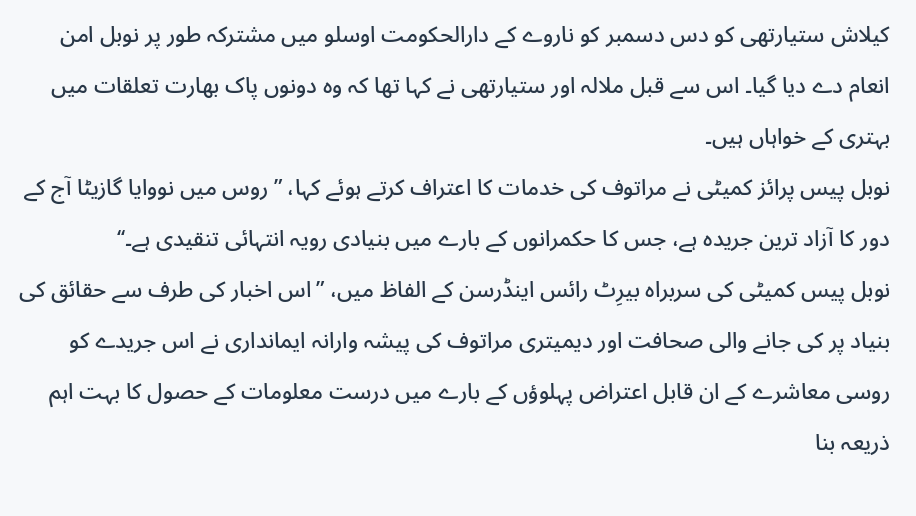کیلاش ستیارتھی کو دس دسمبر کو ناروے کے دارالحکومت اوسلو میں مشترکہ طور پر نوبل امن انعام دے دیا گیا۔ اس سے قبل ملالہ اور ستیارتھی نے کہا تھا کہ وہ دونوں پاک بھارت تعلقات میں بہتری کے خواہاں ہیں۔
نوبل پیس پرائز کمیٹی نے مراتوف کی خدمات کا اعتراف کرتے ہوئے کہا، ”روس میں نووایا گازیٹا آج کے دور کا آزاد ترین جریدہ ہے، جس کا حکمرانوں کے بارے میں بنیادی رویہ انتہائی تنقیدی ہے۔‘‘
نوبل پیس کمیٹی کی سربراہ بیرِٹ رائس اینڈرسن کے الفاظ میں، ”اس اخبار کی طرف سے حقائق کی بنیاد پر کی جانے والی صحافت اور دیمیتری مراتوف کی پیشہ وارانہ ایمانداری نے اس جریدے کو روسی معاشرے کے ان قابل اعتراض پہلوؤں کے بارے میں درست معلومات کے حصول کا بہت اہم ذریعہ بنا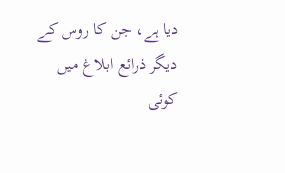دیا ہے، جن کا روس کے دیگر ذرائع ابلاغ میں کوئی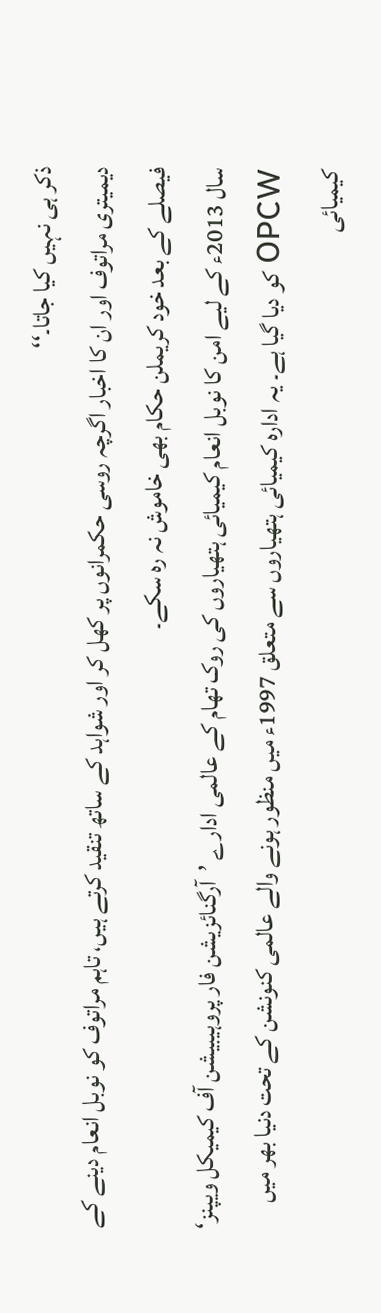ذکر ہی نہیں کیا جاتا۔‘‘
دیمیتری مراتوف اور ان کا اخبار اگرچہ روسی حکمرانوں پر کھل کر اور شواہد کے ساتھ تنقید کرتے ہیں، تاہم مراتوف کو نوبل انعام دینے کے فیصلے کے بعد خود کریملن حکام بھی خاموش نہ رہ سکے۔
سال 2013ء کے لیے امن کا نوبل انعام کیمیائی ہتھیاروں کی روک تھام کے عالمی ادارے ’آرگنائزیشن فار پروہیبیشن آف کیمیکل ویپنز‘ OPCW کو دیا گیا ہے۔ یہ ادارہ کیمیائی ہتھیاروں سے متعلق 1997ء میں منظور ہونے والے عالمی کنونشن کے تحت دنیا بھر میں کیمیائی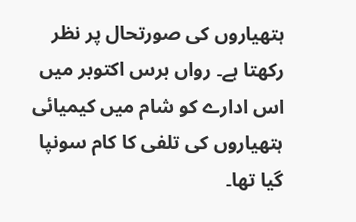ہتھیاروں کی صورتحال پر نظر رکھتا ہے۔ رواں برس اکتوبر میں اس ادارے کو شام میں کیمیائی ہتھیاروں کی تلفی کا کام سونپا گیا تھا۔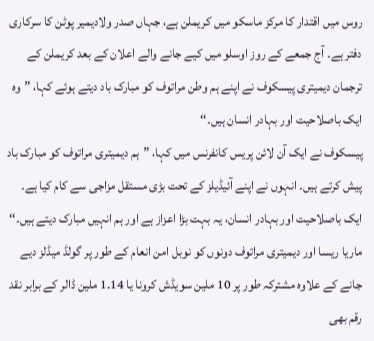روس میں اقتدار کا مرکز ماسکو میں کریملن ہے، جہاں صدر ولادیمیر پوٹن کا سرکاری دفتر ہے۔ آج جمعے کے روز اوسلو میں کیے جانے والے اعلان کے بعد کریملن کے ترجمان دیمیتری پیسکوف نے اپنے ہم وطن مراتوف کو مبارک باد دیتے ہوئے کہا، ”وہ ایک باصلاحیت اور بہادر انسان ہیں۔‘‘
پیسکوف نے ایک آن لائن پریس کانفرنس میں کہا، ”ہم دیمیتری مراتوف کو مبارک باد پیش کرتے ہیں۔ انہوں نے اپنے آئیڈیلز کے تحت بڑی مستقل مزاجی سے کام کیا ہے۔ ایک باصلاحیت اور بہادر انسان، یہ بہت بڑا اعزاز ہے اور ہم انہیں مبارک دیتے ہیں۔‘‘
ماریا ریسا اور دیمیتری مراتوف دونوں کو نوبل امن انعام کے طور پر گولڈ میڈلز دیے جانے کے علاوہ مشترکہ طور پر 10 ملین سویڈش کرونا یا 1.14 ملین ڈالر کے برابر نقد رقم بھی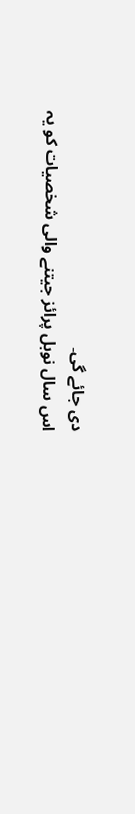دی جائے گی۔
اس سال نوبل پرائز جیتنے والی شخصیات کو یہ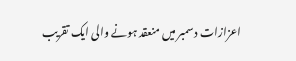اعزازات دسمبر میں منعقد ہونے والی ایک تقریب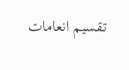تقسیم انعامات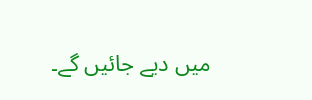میں دیے جائیں گے۔